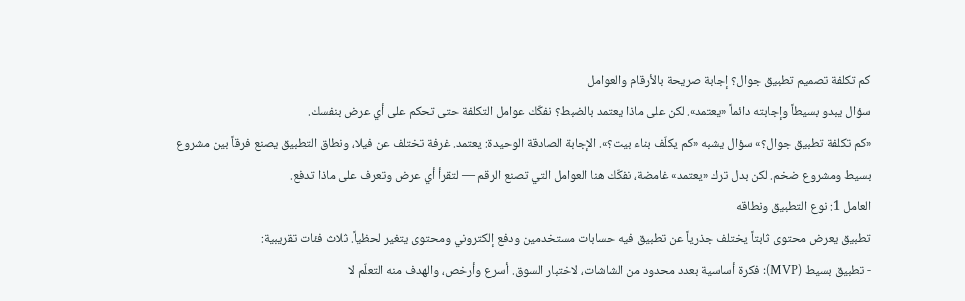كم تكلفة تصميم تطبيق جوال؟ إجابة صريحة بالأرقام والعوامل
سؤال يبدو بسيطاً وإجابته دائماً «يعتمد». لكن على ماذا يعتمد بالضبط؟ نفكّك عوامل التكلفة حتى تحكم على أي عرض بنفسك.
«كم تكلفة تطبيق جوال؟» سؤال يشبه «كم يكلّف بناء بيت؟». الإجابة الصادقة الوحيدة: يعتمد. غرفة تختلف عن فيلا، ونطاق التطبيق يصنع فرقاً بين مشروع بسيط ومشروع ضخم. لكن بدل ترك «يعتمد» غامضة، نفكّك هنا العوامل التي تصنع الرقم — لتقرأ أي عرض وتعرف على ماذا تدفع.
العامل 1: نوع التطبيق ونطاقه
تطبيق يعرض محتوى ثابتاً يختلف جذرياً عن تطبيق فيه حسابات مستخدمين ودفع إلكتروني ومحتوى يتغير لحظياً. ثلاث فئات تقريبية:
- تطبيق بسيط (MVP): فكرة أساسية بعدد محدود من الشاشات، لاختبار السوق. أسرع وأرخص، والهدف منه التعلّم لا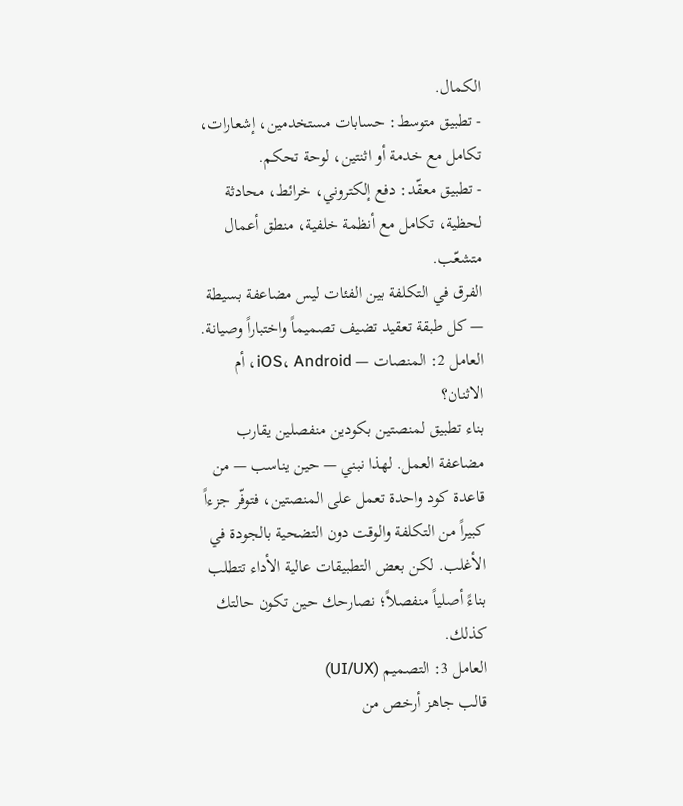الكمال.
- تطبيق متوسط: حسابات مستخدمين، إشعارات، تكامل مع خدمة أو اثنتين، لوحة تحكم.
- تطبيق معقّد: دفع إلكتروني، خرائط، محادثة لحظية، تكامل مع أنظمة خلفية، منطق أعمال متشعّب.
الفرق في التكلفة بين الفئات ليس مضاعفة بسيطة — كل طبقة تعقيد تضيف تصميماً واختباراً وصيانة.
العامل 2: المنصات — iOS، Android، أم الاثنان؟
بناء تطبيق لمنصتين بكودين منفصلين يقارب مضاعفة العمل. لهذا نبني — حين يناسب — من قاعدة كود واحدة تعمل على المنصتين، فتوفّر جزءاً كبيراً من التكلفة والوقت دون التضحية بالجودة في الأغلب. لكن بعض التطبيقات عالية الأداء تتطلب بناءً أصلياً منفصلاً؛ نصارحك حين تكون حالتك كذلك.
العامل 3: التصميم (UI/UX)
قالب جاهز أرخص من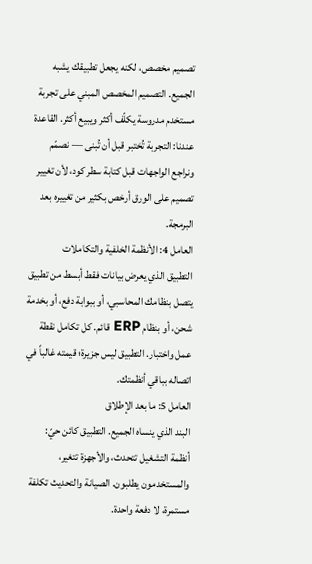تصميم مخصص، لكنه يجعل تطبيقك يشبه الجميع. التصميم المخصص المبني على تجربة مستخدم مدروسة يكلّف أكثر ويبيع أكثر. القاعدة عندنا: التجربة تُختبر قبل أن تُبنى — نصمّم ونراجع الواجهات قبل كتابة سطر كود، لأن تغيير تصميم على الورق أرخص بكثير من تغييره بعد البرمجة.
العامل 4: الأنظمة الخلفية والتكاملات
التطبيق الذي يعرض بيانات فقط أبسط من تطبيق يتصل بنظامك المحاسبي، أو ببوابة دفع، أو بخدمة شحن، أو بنظام ERP قائم. كل تكامل نقطة عمل واختبار. التطبيق ليس جزيرة؛ قيمته غالباً في اتصاله بباقي أنظمتك.
العامل 5: ما بعد الإطلاق
البند الذي ينساه الجميع. التطبيق كائن حيّ: أنظمة التشغيل تتحدث، والأجهزة تتغير، والمستخدمون يطلبون. الصيانة والتحديث تكلفة مستمرة، لا دفعة واحدة.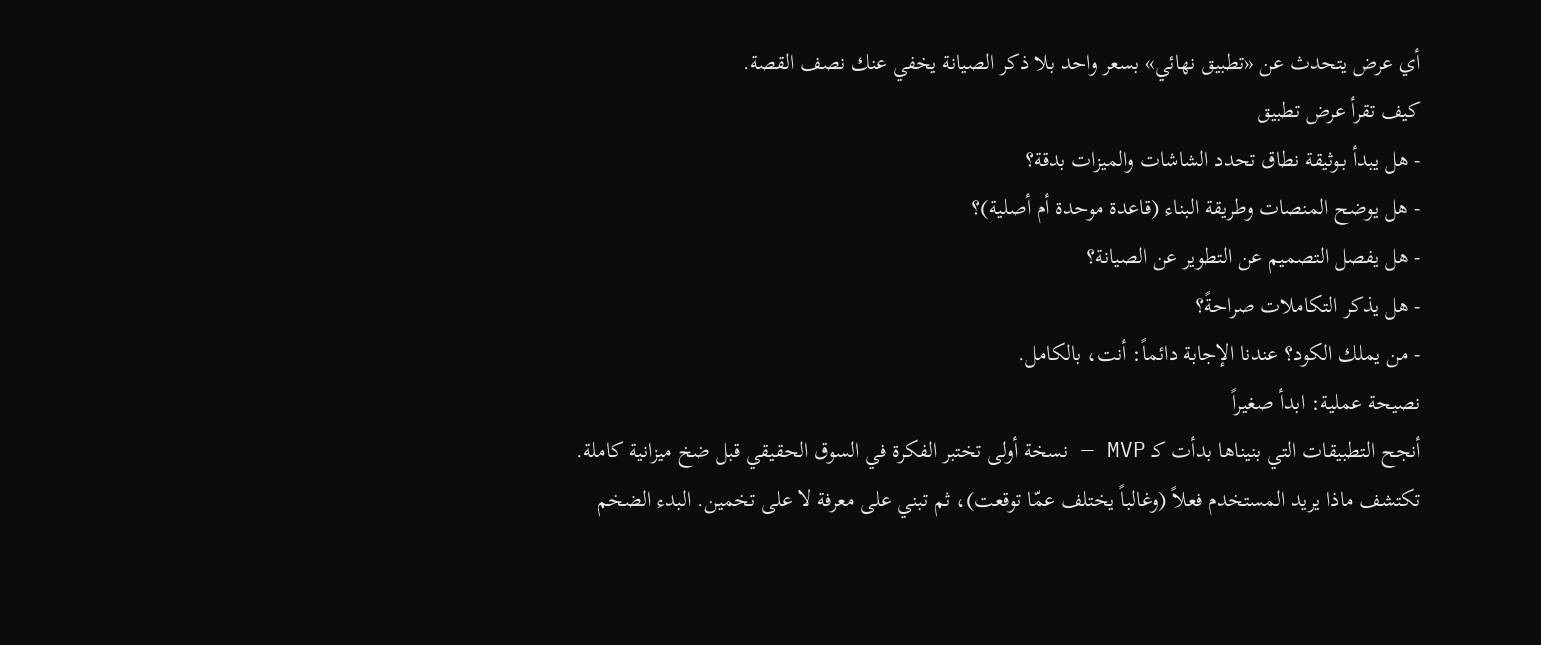أي عرض يتحدث عن «تطبيق نهائي» بسعر واحد بلا ذكر الصيانة يخفي عنك نصف القصة.
كيف تقرأ عرض تطبيق
- هل يبدأ بـوثيقة نطاق تحدد الشاشات والميزات بدقة؟
- هل يوضح المنصات وطريقة البناء (قاعدة موحدة أم أصلية)؟
- هل يفصل التصميم عن التطوير عن الصيانة؟
- هل يذكر التكاملات صراحةً؟
- من يملك الكود؟ عندنا الإجابة دائماً: أنت، بالكامل.
نصيحة عملية: ابدأ صغيراً
أنجح التطبيقات التي بنيناها بدأت كـ MVP — نسخة أولى تختبر الفكرة في السوق الحقيقي قبل ضخ ميزانية كاملة. تكتشف ماذا يريد المستخدم فعلاً (وغالباً يختلف عمّا توقعت)، ثم تبني على معرفة لا على تخمين. البدء الضخم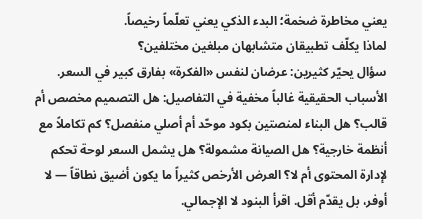يعني مخاطرة ضخمة؛ البدء الذكي يعني تعلّماً رخيصاً.
لماذا يكلّف تطبيقان متشابهان مبلغين مختلفين؟
سؤال يحيّر كثيرين: عرضان لنفس «الفكرة» بفارق كبير في السعر. الأسباب الحقيقية غالباً مخفية في التفاصيل: هل التصميم مخصص أم قالب؟ هل البناء لمنصتين بكود موحّد أم أصلي منفصل؟ كم تكاملاً مع أنظمة خارجية؟ هل الصيانة مشمولة؟ هل يشمل السعر لوحة تحكم لإدارة المحتوى أم لا؟ العرض الأرخص كثيراً ما يكون أضيق نطاقاً — لا أوفر، بل يقدّم أقل. اقرأ البنود لا الإجمالي.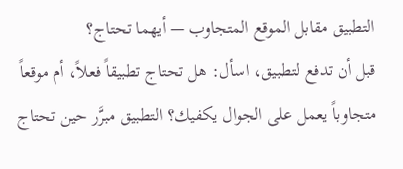التطبيق مقابل الموقع المتجاوب — أيهما تحتاج؟
قبل أن تدفع لتطبيق، اسأل: هل تحتاج تطبيقاً فعلاً، أم موقعاً متجاوباً يعمل على الجوال يكفيك؟ التطبيق مبرَّر حين تحتاج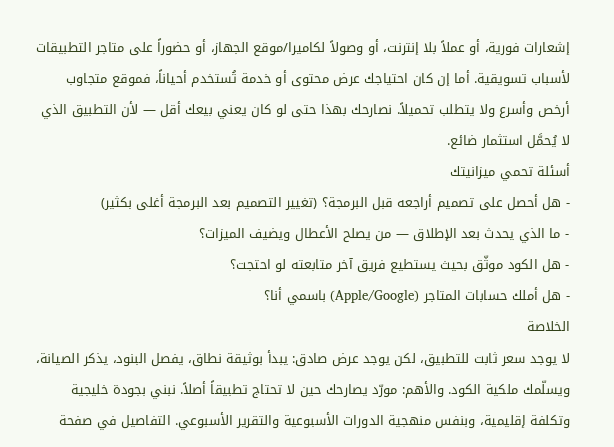إشعارات فورية، أو عملاً بلا إنترنت، أو وصولاً لكاميرا/موقع الجهاز، أو حضوراً على متاجر التطبيقات لأسباب تسويقية. أما إن كان احتياجك عرض محتوى أو خدمة تُستخدم أحياناً، فموقع متجاوب أرخص وأسرع ولا يتطلب تحميلاً. نصارحك بهذا حتى لو كان يعني بيعك أقل — لأن التطبيق الذي لا يُحمَّل استثمار ضائع.
أسئلة تحمي ميزانيتك
- هل أحصل على تصميم أراجعه قبل البرمجة؟ (تغيير التصميم بعد البرمجة أغلى بكثير)
- ما الذي يحدث بعد الإطلاق — من يصلح الأعطال ويضيف الميزات؟
- هل الكود موثّق بحيث يستطيع فريق آخر متابعته لو احتجت؟
- هل أملك حسابات المتاجر (Apple/Google) باسمي أنا؟
الخلاصة
لا يوجد سعر ثابت للتطبيق، لكن يوجد عرض صادق: يبدأ بوثيقة نطاق، يفصل البنود، يذكر الصيانة، ويسلّمك ملكية الكود. والأهم: مورّد يصارحك حين لا تحتاج تطبيقاً أصلاً. نبني بجودة خليجية وتكلفة إقليمية، وبنفس منهجية الدورات الأسبوعية والتقرير الأسبوعي. التفاصيل في صفحة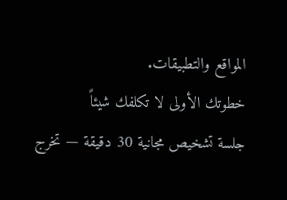المواقع والتطبيقات.
خطوتك الأولى لا تكلفك شيئاً
جلسة تشخيص مجانية 30 دقيقة — تخرج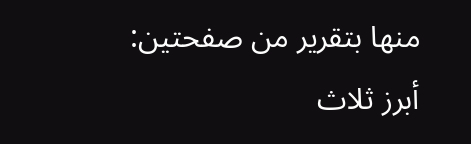منها بتقرير من صفحتين: أبرز ثلاث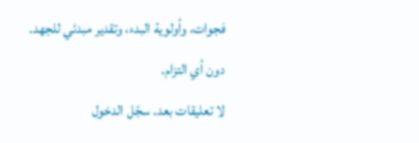فجوات، وأولوية البدء، وتقدير مبدئي للجهد. دون أي التزام.
لا تعليقات بعد. سجّل الدخول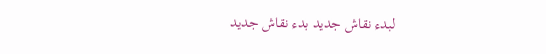لبدء نقاش جديد بدء نقاش جديد